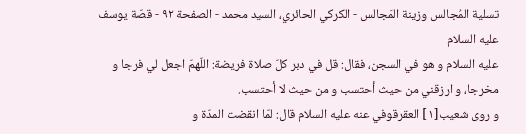تسلية المُجالس وزينة المَجالس - الكركي الحائري، السيد محمد - الصفحة ٩٢ - قصّة يوسف عليه السلام
عليه السلام و هو في السجن، فقال: قل في دبر كلّ صلاة فريضة: اللّهمّ اجعل لي فرجا و مخرجا، و ارزقني من حيث أحتسب و من حيث لا أحتسب.
و روى شعيب[١] العقرقوفي عنه عليه السلام قال: لمّا انقضت المدّة و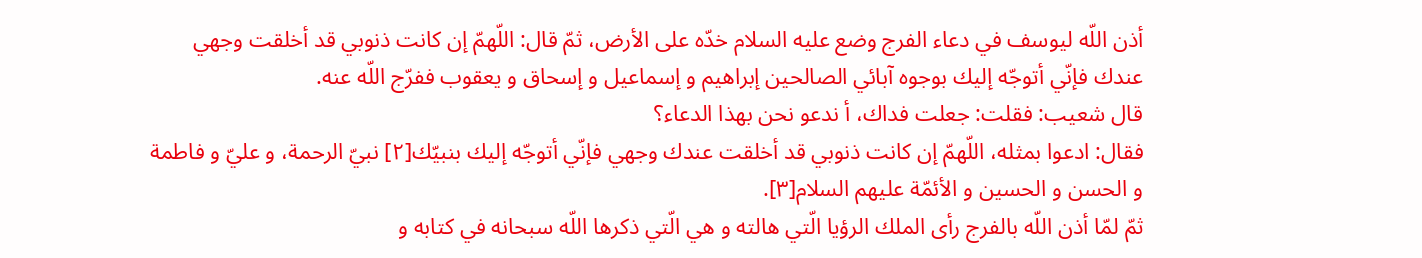أذن اللّه ليوسف في دعاء الفرج وضع عليه السلام خدّه على الأرض، ثمّ قال: اللّهمّ إن كانت ذنوبي قد أخلقت وجهي عندك فإنّي أتوجّه إليك بوجوه آبائي الصالحين إبراهيم و إسماعيل و إسحاق و يعقوب ففرّج اللّه عنه.
قال شعيب: فقلت: جعلت فداك، أ ندعو نحن بهذا الدعاء؟
فقال: ادعوا بمثله، اللّهمّ إن كانت ذنوبي قد أخلقت عندك وجهي فإنّي أتوجّه إليك بنبيّك[٢] نبيّ الرحمة، و عليّ و فاطمة و الحسن و الحسين و الأئمّة عليهم السلام[٣].
ثمّ لمّا أذن اللّه بالفرج رأى الملك الرؤيا الّتي هالته و هي الّتي ذكرها اللّه سبحانه في كتابه و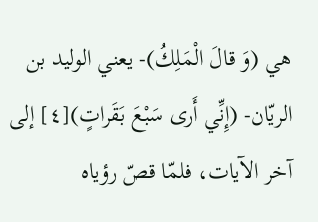هي (وَ قالَ الْمَلِكُ)- يعني الوليد بن الريّان- (إِنِّي أَرى سَبْعَ بَقَراتٍ)[٤] إلى آخر الآيات، فلمّا قصّ رؤياه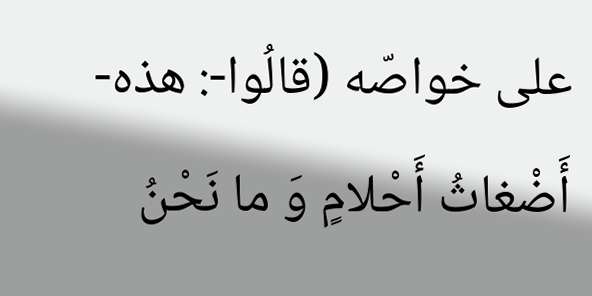على خواصّه (قالُوا-: هذه- أَضْغاثُ أَحْلامٍ وَ ما نَحْنُ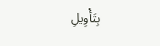بِتَأْوِيلِ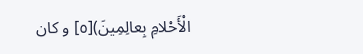الْأَحْلامِ بِعالِمِينَ)[٥] و كان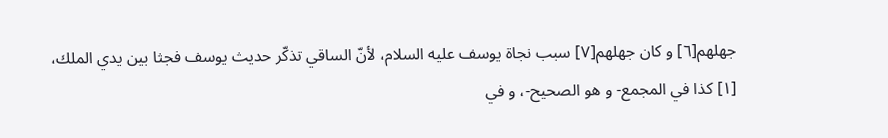جهلهم[٦] و كان جهلهم[٧] سبب نجاة يوسف عليه السلام، لأنّ الساقي تذكّر حديث يوسف فجثا بين يدي الملك،
[١] كذا في المجمع- و هو الصحيح-، و في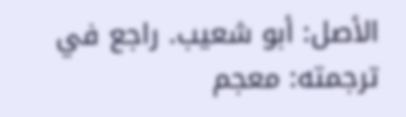الأصل: أبو شعيب. راجع في ترجمته: معجم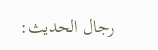رجال الحديث: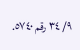٩/ ٣٤ رقم ٥٧٤٠.